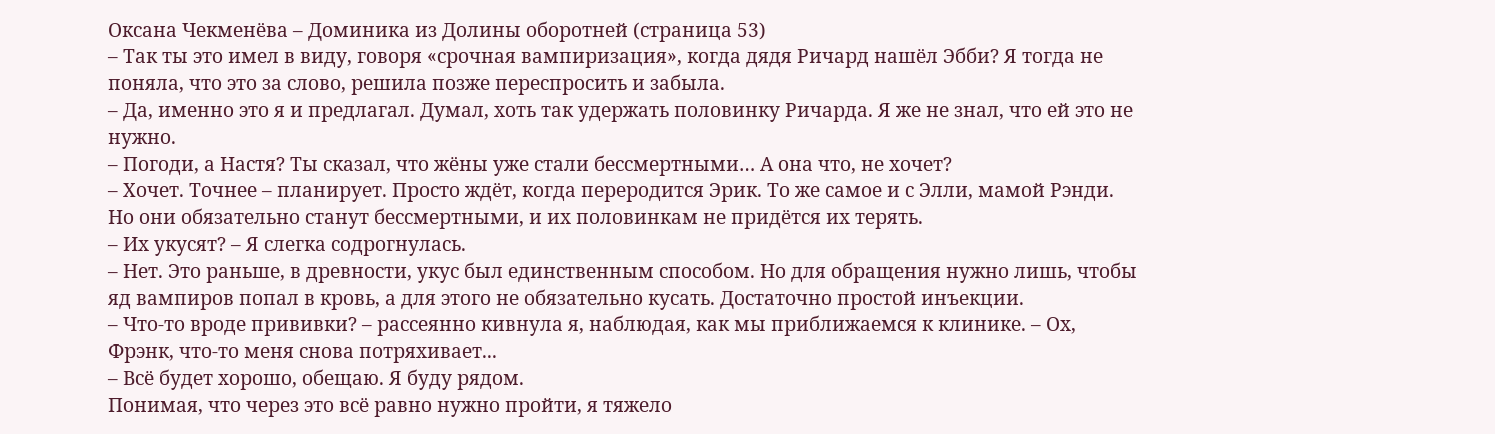Оксана Чекменёва – Доминика из Долины оборотней (страница 53)
– Так ты это имел в виду, говоря «срочная вампиризация», когда дядя Ричард нашёл Эбби? Я тогда не поняла, что это за слово, решила позже переспросить и забыла.
– Да, именно это я и предлагал. Думал, хоть так удержать половинку Ричарда. Я же не знал, что ей это не нужно.
– Погоди, а Настя? Ты сказал, что жёны уже стали бессмертными… А она что, не хочет?
– Хочет. Точнее – планирует. Просто ждёт, когда переродится Эрик. То же самое и с Элли, мамой Рэнди. Но они обязательно станут бессмертными, и их половинкам не придётся их терять.
– Их укусят? – Я слегка содрогнулась.
– Нет. Это раньше, в древности, укус был единственным способом. Но для обращения нужно лишь, чтобы яд вампиров попал в кровь, а для этого не обязательно кусать. Достаточно простой инъекции.
– Что-то вроде прививки? – рассеянно кивнула я, наблюдая, как мы приближаемся к клинике. – Ох, Фрэнк, что-то меня снова потряхивает...
– Всё будет хорошо, обещаю. Я буду рядом.
Понимая, что через это всё равно нужно пройти, я тяжело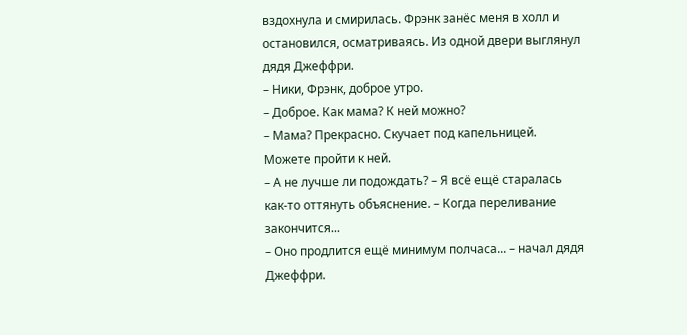вздохнула и смирилась. Фрэнк занёс меня в холл и остановился, осматриваясь. Из одной двери выглянул дядя Джеффри.
– Ники, Фрэнк, доброе утро.
– Доброе. Как мама? К ней можно?
– Мама? Прекрасно. Скучает под капельницей. Можете пройти к ней.
– А не лучше ли подождать? – Я всё ещё старалась как-то оттянуть объяснение. – Когда переливание закончится...
– Оно продлится ещё минимум полчаса... – начал дядя Джеффри.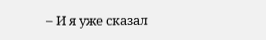– И я уже сказал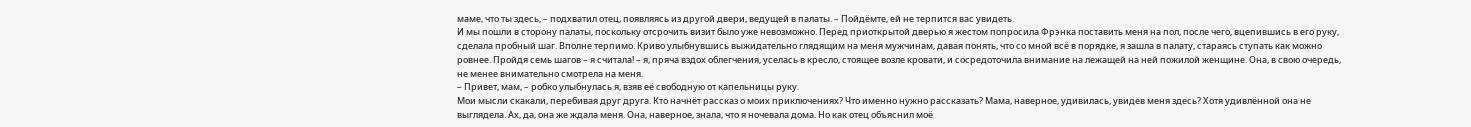маме, что ты здесь, – подхватил отец, появляясь из другой двери, ведущей в палаты. – Пойдёмте, ей не терпится вас увидеть.
И мы пошли в сторону палаты, поскольку отсрочить визит было уже невозможно. Перед приоткрытой дверью я жестом попросила Фрэнка поставить меня на пол, после чего, вцепившись в его руку, сделала пробный шаг. Вполне терпимо. Криво улыбнувшись выжидательно глядящим на меня мужчинам, давая понять, что со мной всё в порядке, я зашла в палату, стараясь ступать как можно ровнее. Пройдя семь шагов – я считала! – я, пряча вздох облегчения, уселась в кресло, стоящее возле кровати, и сосредоточила внимание на лежащей на ней пожилой женщине. Она, в свою очередь, не менее внимательно смотрела на меня.
– Привет, мам, – робко улыбнулась я, взяв её свободную от капельницы руку.
Мои мысли скакали, перебивая друг друга. Кто начнёт рассказ о моих приключениях? Что именно нужно рассказать? Мама, наверное, удивилась, увидев меня здесь? Хотя удивлённой она не выглядела. Ах, да, она же ждала меня. Она, наверное, знала, что я ночевала дома. Но как отец объяснил моё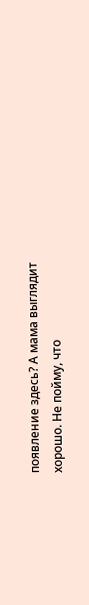появление здесь? А мама выглядит хорошо. Не пойму, что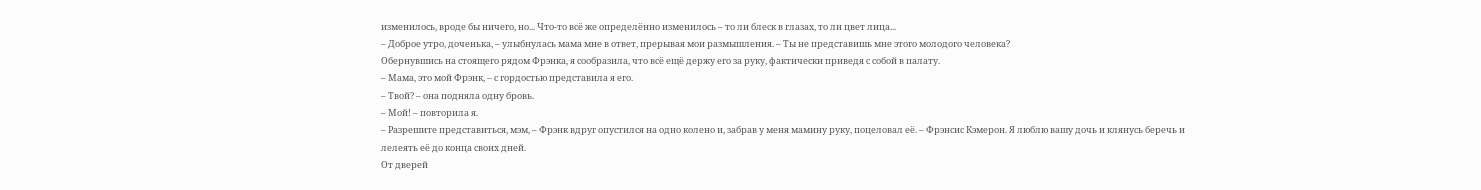изменилось, вроде бы ничего, но... Что-то всё же определённо изменилось – то ли блеск в глазах, то ли цвет лица...
– Доброе утро, доченька, – улыбнулась мама мне в ответ, прерывая мои размышления. – Ты не представишь мне этого молодого человека?
Обернувшись на стоящего рядом Фрэнка, я сообразила, что всё ещё держу его за руку, фактически приведя с собой в палату.
– Мама, это мой Фрэнк, – с гордостью представила я его.
– Твой? – она подняла одну бровь.
– Мой! – повторила я.
– Разрешите представиться, мэм, – Фрэнк вдруг опустился на одно колено и, забрав у меня мамину руку, поцеловал её. – Фрэнсис Кэмерон. Я люблю вашу дочь и клянусь беречь и лелеять её до конца своих дней.
От дверей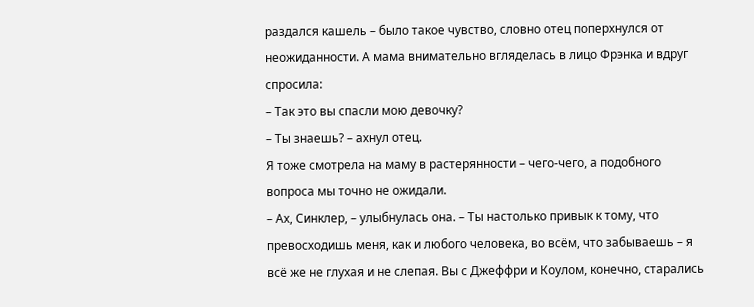раздался кашель – было такое чувство, словно отец поперхнулся от неожиданности. А мама внимательно вгляделась в лицо Фрэнка и вдруг спросила:
– Так это вы спасли мою девочку?
– Ты знаешь? – ахнул отец.
Я тоже смотрела на маму в растерянности – чего-чего, а подобного вопроса мы точно не ожидали.
– Ах, Синклер, – улыбнулась она. – Ты настолько привык к тому, что превосходишь меня, как и любого человека, во всём, что забываешь – я всё же не глухая и не слепая. Вы с Джеффри и Коулом, конечно, старались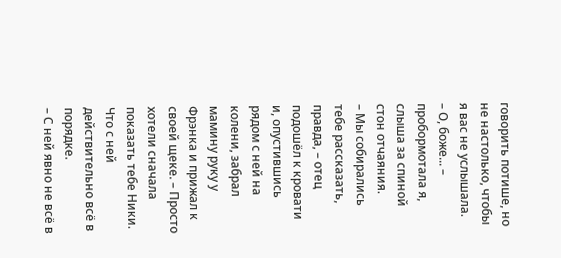говорить потише, но не настолько, чтобы я вас не услышала.
– О, боже... – пробормотала я, слыша за спиной стон отчаяния.
– Мы собирались тебе рассказать, правда, – отец подошёл к кровати и, опустившись рядом с ней на колени, забрал мамину руку у Фрэнка и прижал к своей щеке. – Просто хотели сначала показать тебе Ники. Что с ней действительно всё в порядке.
– С ней явно не всё в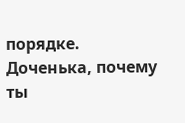порядке. Доченька, почему ты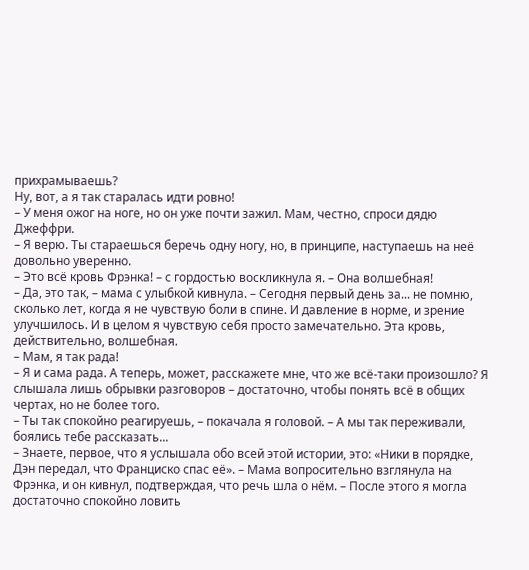прихрамываешь?
Ну, вот, а я так старалась идти ровно!
– У меня ожог на ноге, но он уже почти зажил. Мам, честно, спроси дядю Джеффри.
– Я верю. Ты стараешься беречь одну ногу, но, в принципе, наступаешь на неё довольно уверенно.
– Это всё кровь Фрэнка! – с гордостью воскликнула я. – Она волшебная!
– Да, это так, – мама с улыбкой кивнула. – Сегодня первый день за... не помню, сколько лет, когда я не чувствую боли в спине. И давление в норме, и зрение улучшилось. И в целом я чувствую себя просто замечательно. Эта кровь, действительно, волшебная.
– Мам, я так рада!
– Я и сама рада. А теперь, может, расскажете мне, что же всё-таки произошло? Я слышала лишь обрывки разговоров – достаточно, чтобы понять всё в общих чертах, но не более того.
– Ты так спокойно реагируешь, – покачала я головой. – А мы так переживали, боялись тебе рассказать...
– Знаете, первое, что я услышала обо всей этой истории, это: «Ники в порядке, Дэн передал, что Франциско спас её». – Мама вопросительно взглянула на Фрэнка, и он кивнул, подтверждая, что речь шла о нём. – После этого я могла достаточно спокойно ловить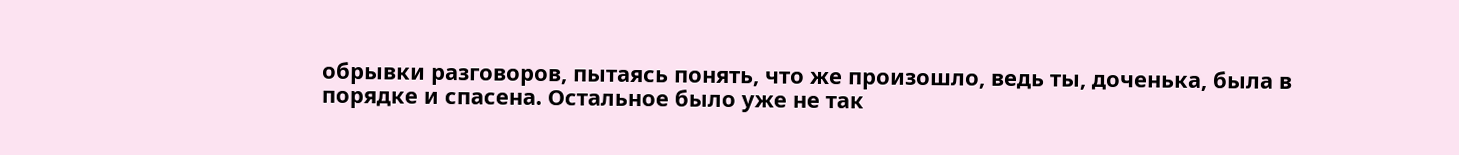обрывки разговоров, пытаясь понять, что же произошло, ведь ты, доченька, была в порядке и спасена. Остальное было уже не так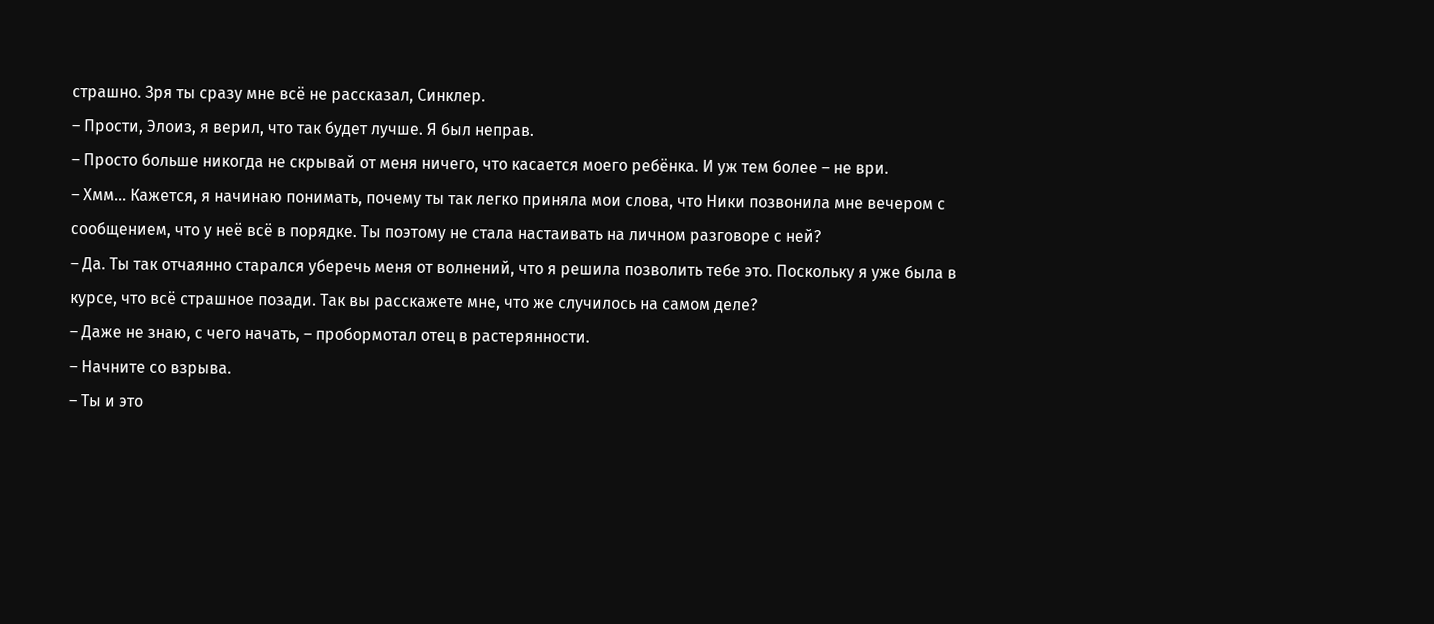страшно. Зря ты сразу мне всё не рассказал, Синклер.
– Прости, Элоиз, я верил, что так будет лучше. Я был неправ.
– Просто больше никогда не скрывай от меня ничего, что касается моего ребёнка. И уж тем более – не ври.
– Хмм... Кажется, я начинаю понимать, почему ты так легко приняла мои слова, что Ники позвонила мне вечером с сообщением, что у неё всё в порядке. Ты поэтому не стала настаивать на личном разговоре с ней?
– Да. Ты так отчаянно старался уберечь меня от волнений, что я решила позволить тебе это. Поскольку я уже была в курсе, что всё страшное позади. Так вы расскажете мне, что же случилось на самом деле?
– Даже не знаю, с чего начать, – пробормотал отец в растерянности.
– Начните со взрыва.
– Ты и это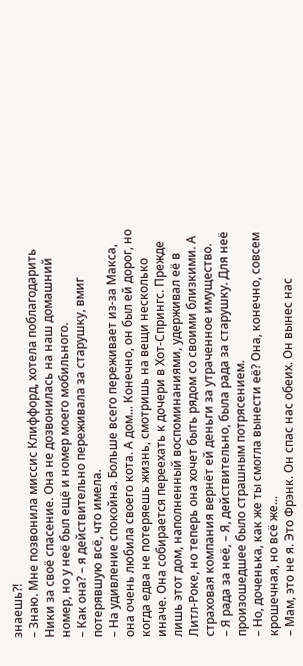знаешь?!
– Знаю. Мне позвонила миссис Клиффорд, хотела поблагодарить Ники за своё спасение. Она не дозвонилась на наш домашний номер, но у неё был ещё и номер моего мобильного.
– Как она? – я действительно переживала за старушку, вмиг потерявшую всё, что имела.
– На удивление спокойна. Больше всего переживает из-за Макса, она очень любила своего кота. А дом... Конечно, он был ей дорог, но когда едва не потеряешь жизнь, смотришь на вещи несколько иначе. Она собирается переехать к дочери в Хот-Спрингс. Прежде лишь этот дом, наполненный воспоминаниями, удерживал её в Литл-Роке, но теперь она хочет быть рядом со своими близкими. А страховая компания вернёт ей деньги за утраченное имущество.
– Я рада за неё, – Я, действительно, была рада за старушку. Для неё произошедшее было страшным потрясением.
– Но, доченька, как же ты смогла вынести её? Она, конечно, совсем крошечная, но всё же...
– Мам, это не я. Это Фрэнк. Он спас нас обеих. Он вынес нас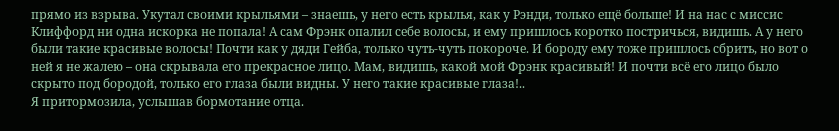прямо из взрыва. Укутал своими крыльями – знаешь, у него есть крылья, как у Рэнди, только ещё больше! И на нас с миссис Клиффорд ни одна искорка не попала! А сам Фрэнк опалил себе волосы, и ему пришлось коротко постричься, видишь. А у него были такие красивые волосы! Почти как у дяди Гейба, только чуть-чуть покороче. И бороду ему тоже пришлось сбрить, но вот о ней я не жалею – она скрывала его прекрасное лицо. Мам, видишь, какой мой Фрэнк красивый! И почти всё его лицо было скрыто под бородой, только его глаза были видны. У него такие красивые глаза!..
Я притормозила, услышав бормотание отца.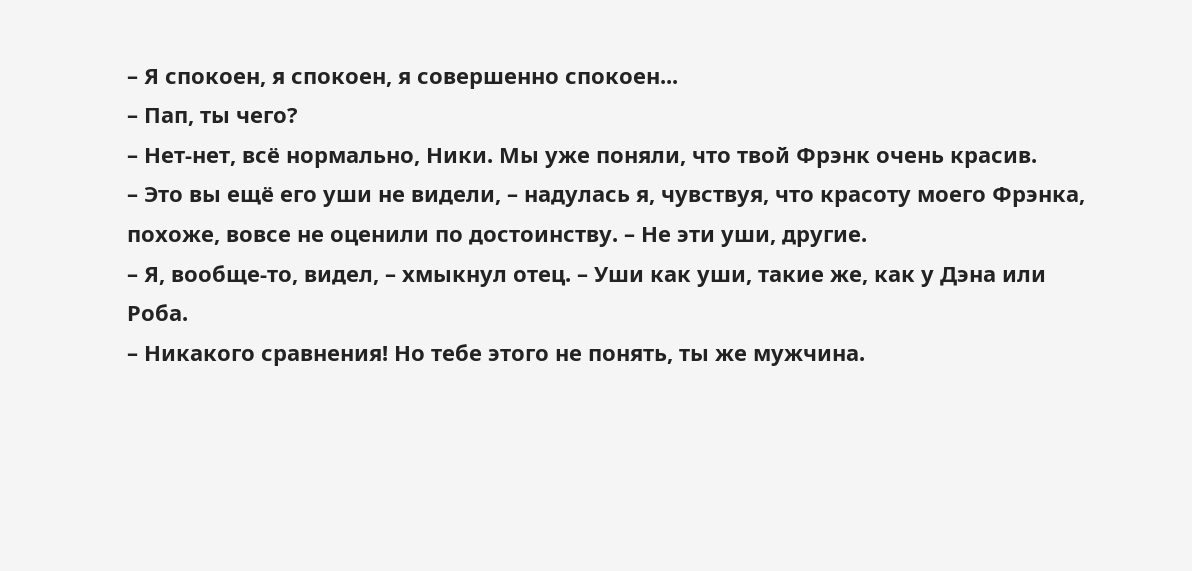– Я спокоен, я спокоен, я совершенно спокоен...
– Пап, ты чего?
– Нет-нет, всё нормально, Ники. Мы уже поняли, что твой Фрэнк очень красив.
– Это вы ещё его уши не видели, – надулась я, чувствуя, что красоту моего Фрэнка, похоже, вовсе не оценили по достоинству. – Не эти уши, другие.
– Я, вообще-то, видел, – хмыкнул отец. – Уши как уши, такие же, как у Дэна или Роба.
– Никакого сравнения! Но тебе этого не понять, ты же мужчина.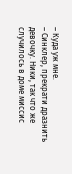– Куда уж мне.
– Синклер, прекрати дразнить девочку. Ники, так что же случилось в доме миссис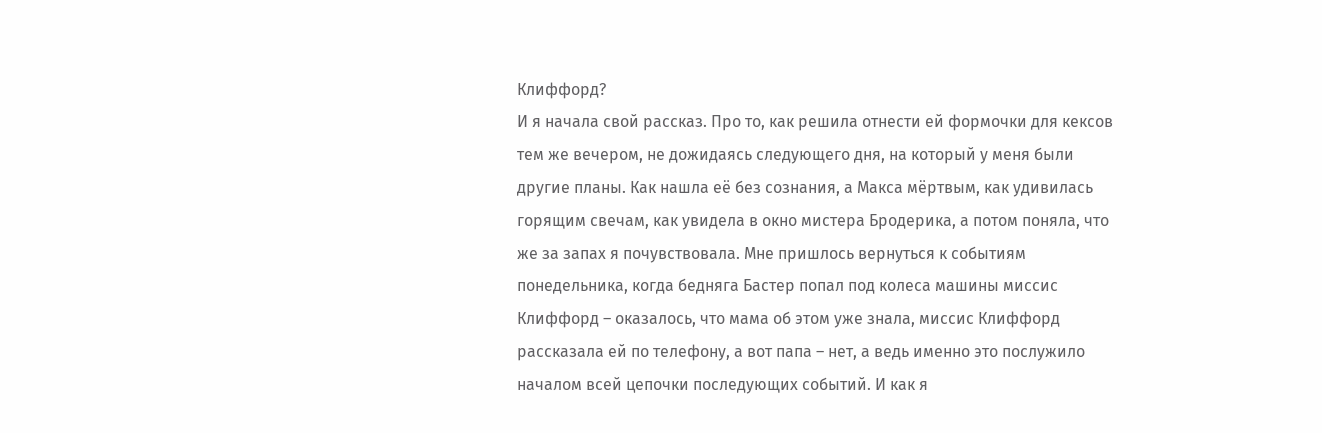Клиффорд?
И я начала свой рассказ. Про то, как решила отнести ей формочки для кексов тем же вечером, не дожидаясь следующего дня, на который у меня были другие планы. Как нашла её без сознания, а Макса мёртвым, как удивилась горящим свечам, как увидела в окно мистера Бродерика, а потом поняла, что же за запах я почувствовала. Мне пришлось вернуться к событиям понедельника, когда бедняга Бастер попал под колеса машины миссис Клиффорд – оказалось, что мама об этом уже знала, миссис Клиффорд рассказала ей по телефону, а вот папа – нет, а ведь именно это послужило началом всей цепочки последующих событий. И как я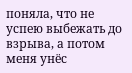поняла, что не успею выбежать до взрыва, а потом меня унёс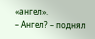«ангел».
– Ангел? – поднял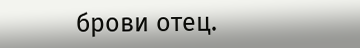брови отец.